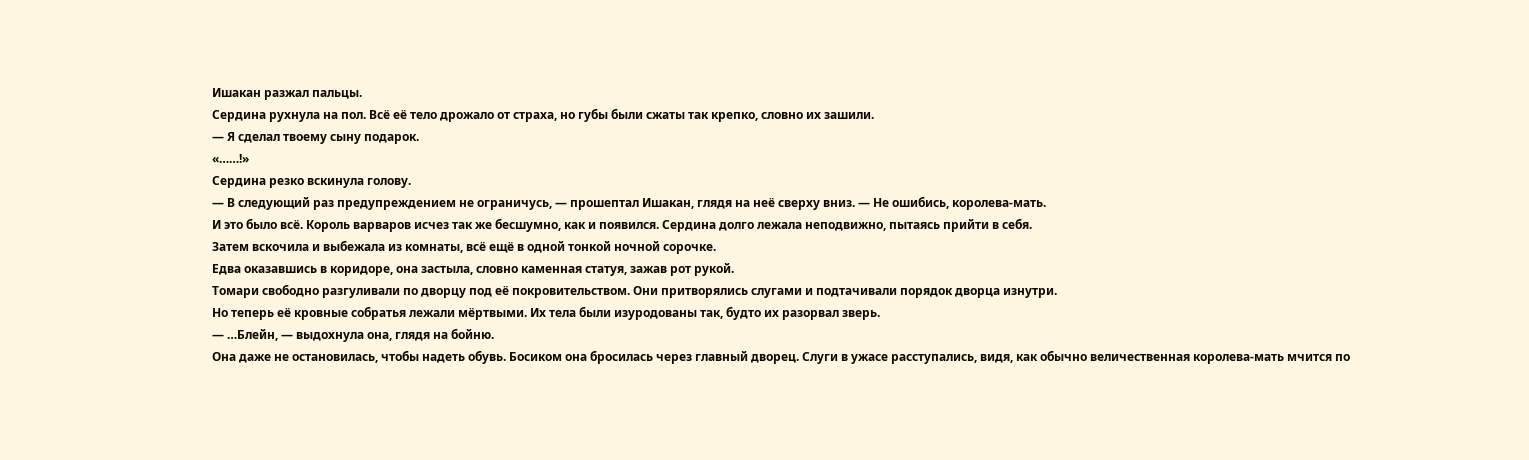Ишакан разжал пальцы.
Сердина рухнула на пол. Всё её тело дрожало от страха, но губы были сжаты так крепко, словно их зашили.
— Я сделал твоему сыну подарок.
«……!»
Сердина резко вскинула голову.
— В следующий раз предупреждением не ограничусь, — прошептал Ишакан, глядя на неё сверху вниз. — Не ошибись, королева-мать.
И это было всё. Король варваров исчез так же бесшумно, как и появился. Сердина долго лежала неподвижно, пытаясь прийти в себя.
Затем вскочила и выбежала из комнаты, всё ещё в одной тонкой ночной сорочке.
Едва оказавшись в коридоре, она застыла, словно каменная статуя, зажав рот рукой.
Томари свободно разгуливали по дворцу под её покровительством. Они притворялись слугами и подтачивали порядок дворца изнутри.
Но теперь её кровные собратья лежали мёртвыми. Их тела были изуродованы так, будто их разорвал зверь.
— …Блейн, — выдохнула она, глядя на бойню.
Она даже не остановилась, чтобы надеть обувь. Босиком она бросилась через главный дворец. Слуги в ужасе расступались, видя, как обычно величественная королева-мать мчится по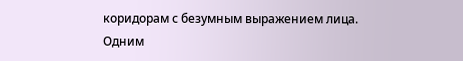коридорам с безумным выражением лица. Одним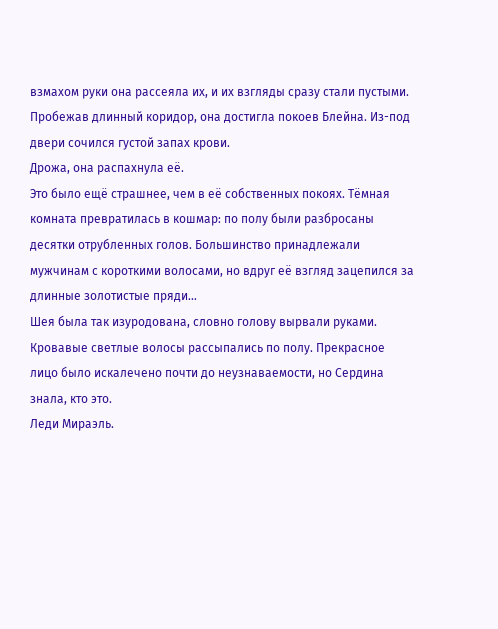взмахом руки она рассеяла их, и их взгляды сразу стали пустыми.
Пробежав длинный коридор, она достигла покоев Блейна. Из-под двери сочился густой запах крови.
Дрожа, она распахнула её.
Это было ещё страшнее, чем в её собственных покоях. Тёмная комната превратилась в кошмар: по полу были разбросаны десятки отрубленных голов. Большинство принадлежали мужчинам с короткими волосами, но вдруг её взгляд зацепился за длинные золотистые пряди…
Шея была так изуродована, словно голову вырвали руками. Кровавые светлые волосы рассыпались по полу. Прекрасное лицо было искалечено почти до неузнаваемости, но Сердина знала, кто это.
Леди Мираэль.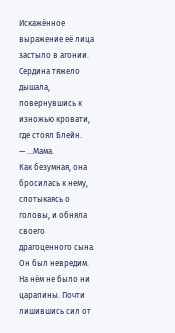Искажённое выражение её лица застыло в агонии. Сердина тяжело дышала, повернувшись к изножью кровати, где стоял Блейн.
— …Мама.
Как безумная, она бросилась к нему, спотыкаясь о головы, и обняла своего драгоценного сына. Он был невредим. На нём не было ни царапины. Почти лишившись сил от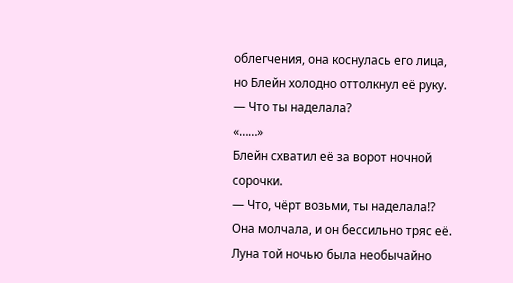облегчения, она коснулась его лица, но Блейн холодно оттолкнул её руку.
— Что ты наделала?
«……»
Блейн схватил её за ворот ночной сорочки.
— Что, чёрт возьми, ты наделала!?
Она молчала, и он бессильно тряс её.
Луна той ночью была необычайно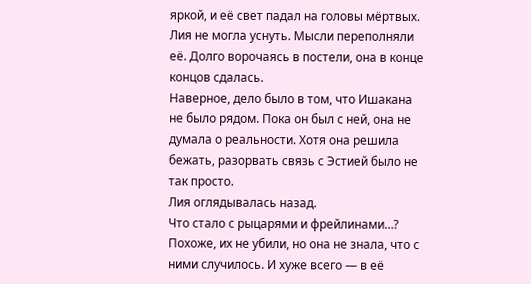яркой, и её свет падал на головы мёртвых.
Лия не могла уснуть. Мысли переполняли её. Долго ворочаясь в постели, она в конце концов сдалась.
Наверное, дело было в том, что Ишакана не было рядом. Пока он был с ней, она не думала о реальности. Хотя она решила бежать, разорвать связь с Эстией было не так просто.
Лия оглядывалась назад.
Что стало с рыцарями и фрейлинами…?
Похоже, их не убили, но она не знала, что с ними случилось. И хуже всего — в её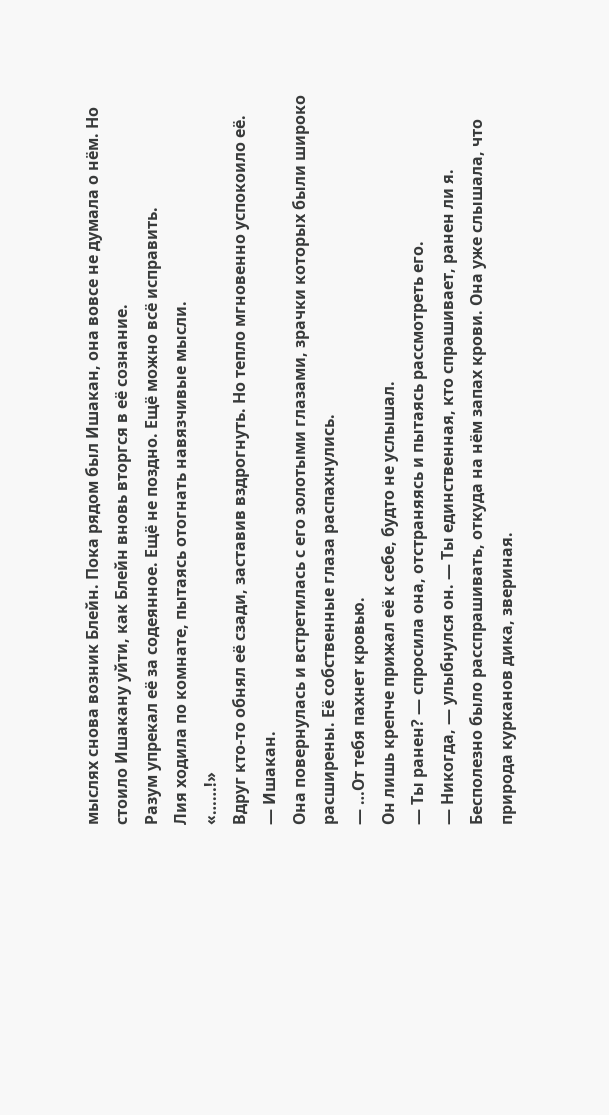мыслях снова возник Блейн. Пока рядом был Ишакан, она вовсе не думала о нём. Но стоило Ишакану уйти, как Блейн вновь вторгся в её сознание.
Разум упрекал её за содеянное. Ещё не поздно. Ещё можно всё исправить.
Лия ходила по комнате, пытаясь отогнать навязчивые мысли.
«……!»
Вдруг кто-то обнял её сзади, заставив вздрогнуть. Но тепло мгновенно успокоило её.
— Ишакан.
Она повернулась и встретилась с его золотыми глазами, зрачки которых были широко расширены. Её собственные глаза распахнулись.
— …От тебя пахнет кровью.
Он лишь крепче прижал её к себе, будто не услышал.
— Ты ранен? — спросила она, отстраняясь и пытаясь рассмотреть его.
— Никогда, — улыбнулся он. — Ты единственная, кто спрашивает, ранен ли я.
Бесполезно было расспрашивать, откуда на нём запах крови. Она уже слышала, что природа курканов дика, звериная.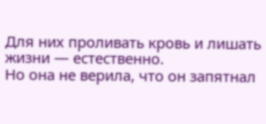Для них проливать кровь и лишать жизни — естественно.
Но она не верила, что он запятнал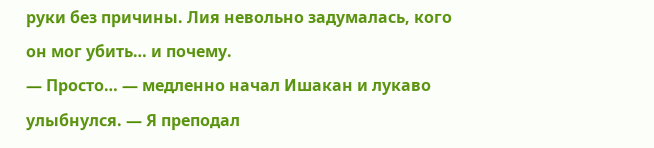руки без причины. Лия невольно задумалась, кого он мог убить… и почему.
— Просто… — медленно начал Ишакан и лукаво улыбнулся. — Я преподал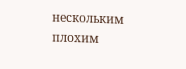нескольким плохим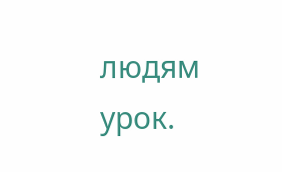людям урок.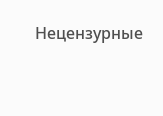Нецензурные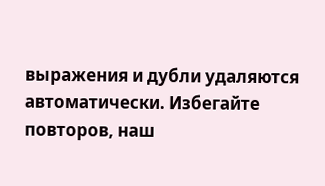выражения и дубли удаляются автоматически. Избегайте повторов, наш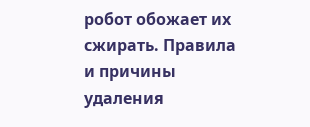робот обожает их сжирать. Правила и причины удаления